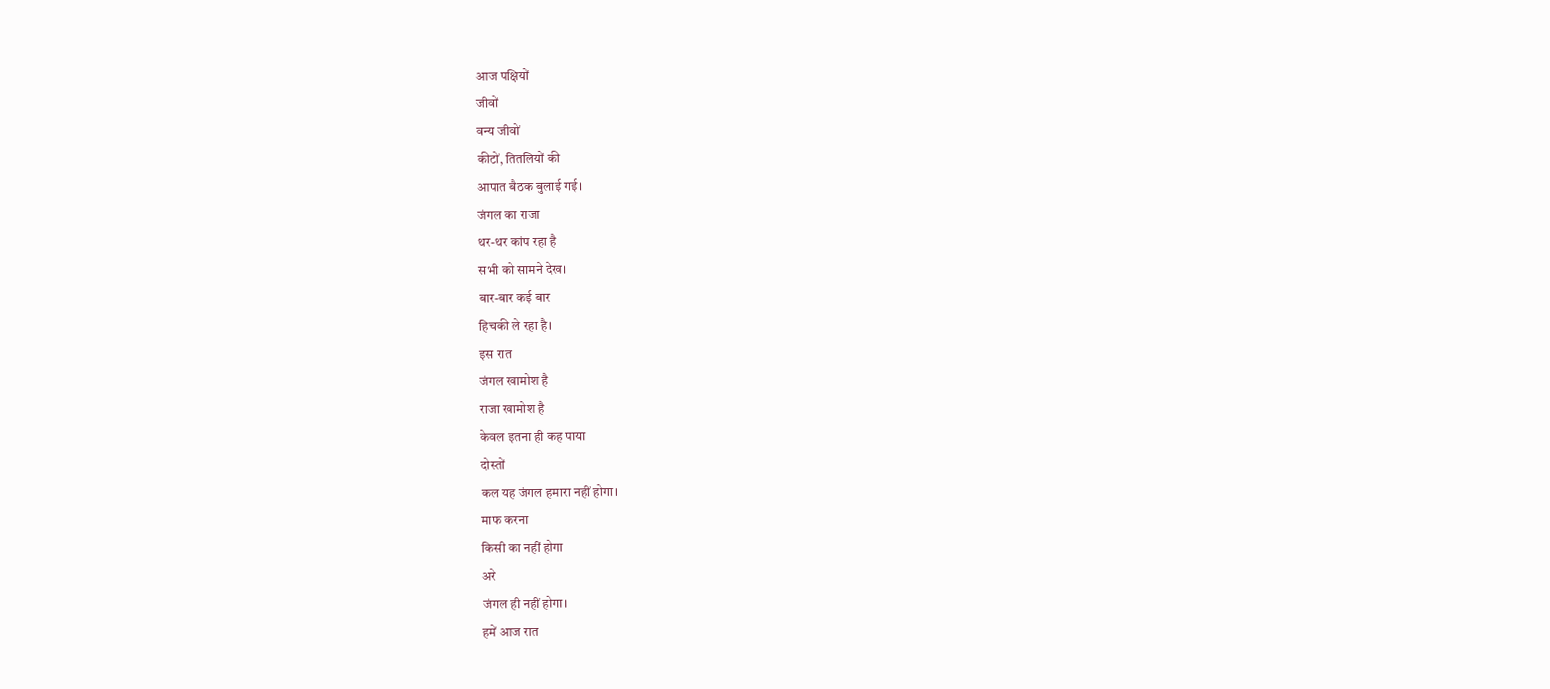आज पक्षियों
जीवों
वन्य जीवों
कीटों, तितलियों की
आपात बैठक बुलाई गई।
जंगल का राजा
थर-थर कांप रहा है
सभी को सामने देख।
बार-बार कई बार
हिचकी ले रहा है।
इस रात
जंगल खामोश है
राजा खामोश है
केवल इतना ही कह पाया
दोस्तों
कल यह जंगल हमारा नहीं होगा।
माफ करना
किसी का नहीं होगा
अरे
जंगल ही नहीं होगा।
हमें आज रात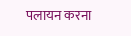पलायन करना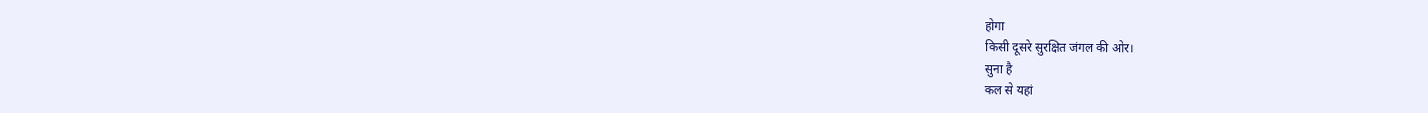होगा
किसी दूसरे सुरक्षित जंगल की ओर।
सुना है
कल से यहां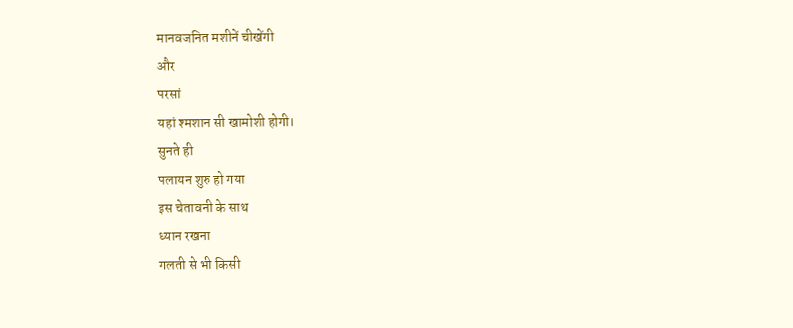मानवजनित मशीनें चीखेंगी
और
परसां
यहां श्मशान सी खामोशी होगी।
सुनते ही
पलायन शुरु हो गया
इस चेतावनी के साथ
ध्यान रखना
गलती से भी किसी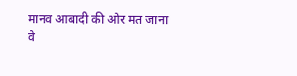मानव आबादी की ओर मत जाना
वे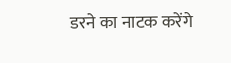डरने का नाटक करेंगे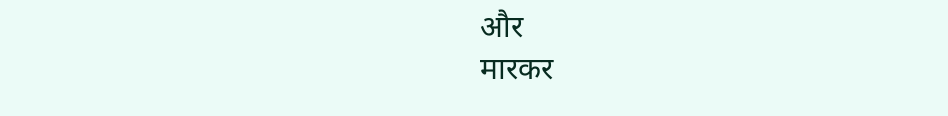और
मारकर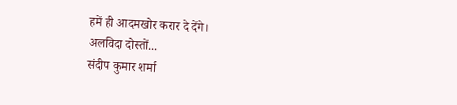हमें ही आदमखोर करार दे देंगे।
अलविदा दोस्तों...
संदीप कुमार शर्मा